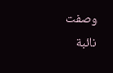وصفت نائبة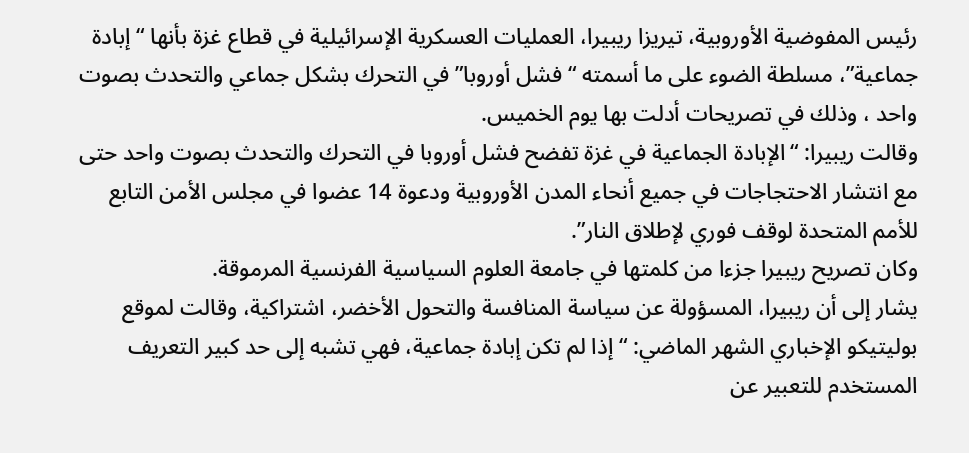رئيس المفوضية الأوروبية، تيريزا ريبيرا، العمليات العسكرية الإسرائيلية في قطاع غزة بأنها “إبادة جماعية”، مسلطة الضوء على ما أسمته “فشل أوروبا” في التحرك بشكل جماعي والتحدث بصوت واحد ، وذلك في تصريحات أدلت بها يوم الخميس.
وقالت ريبيرا: “الإبادة الجماعية في غزة تفضح فشل أوروبا في التحرك والتحدث بصوت واحد حتى مع انتشار الاحتجاجات في جميع أنحاء المدن الأوروبية ودعوة 14 عضوا في مجلس الأمن التابع للأمم المتحدة لوقف فوري لإطلاق النار”.
وكان تصريح ريبيرا جزءا من كلمتها في جامعة العلوم السياسية الفرنسية المرموقة.
يشار إلى أن ريبيرا، المسؤولة عن سياسة المنافسة والتحول الأخضر، اشتراكية، وقالت لموقع بوليتيكو الإخباري الشهر الماضي: “إذا لم تكن إبادة جماعية، فهي تشبه إلى حد كبير التعريف المستخدم للتعبير عن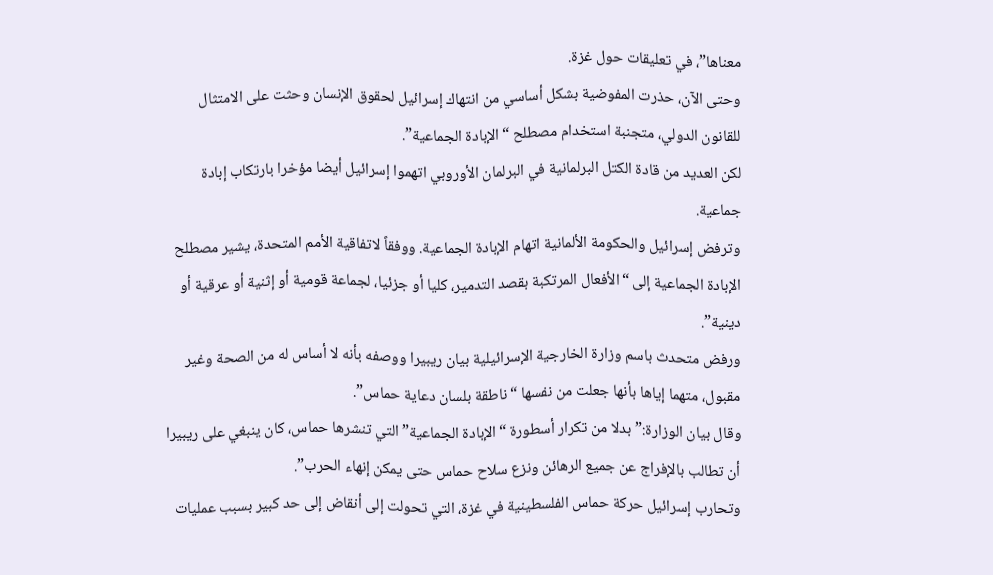معناها”، في تعليقات حول غزة.
وحتى الآن، حذرت المفوضية بشكل أساسي من انتهاك إسرائيل لحقوق الإنسان وحثت على الامتثال للقانون الدولي، متجنبة استخدام مصطلح “الإبادة الجماعية”.
لكن العديد من قادة الكتل البرلمانية في البرلمان الأوروبي اتهموا إسرائيل أيضا مؤخرا بارتكاب إبادة جماعية.
وترفض إسرائيل والحكومة الألمانية اتهام الإبادة الجماعية. ووفقاً لاتفاقية الأمم المتحدة، يشير مصطلح الإبادة الجماعية إلى “الأفعال المرتكبة بقصد التدمير، كليا أو جزئيا، لجماعة قومية أو إثنية أو عرقية أو دينية”.
ورفض متحدث باسم وزارة الخارجية الإسرائيلية بيان ريبيرا ووصفه بأنه لا أساس له من الصحة وغير مقبول، متهما إياها بأنها جعلت من نفسها “ناطقة بلسان دعاية حماس”.
وقال بيان الوزارة:”بدلا من تكرار أسطورة “الإبادة الجماعية” التي تنشرها حماس، كان ينبغي على ريبيرا أن تطالب بالإفراج عن جميع الرهائن ونزع سلاح حماس حتى يمكن إنهاء الحرب”.
وتحارب إسرائيل حركة حماس الفلسطينية في غزة، التي تحولت إلى أنقاض إلى حد كبير بسبب عمليات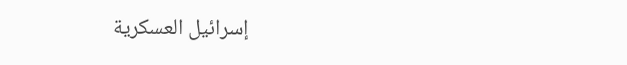إسرائيل العسكرية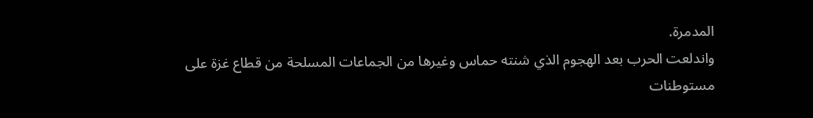المدمرة.
واندلعت الحرب بعد الهجوم الذي شنته حماس وغيرها من الجماعات المسلحة من قطاع غزة على مستوطنات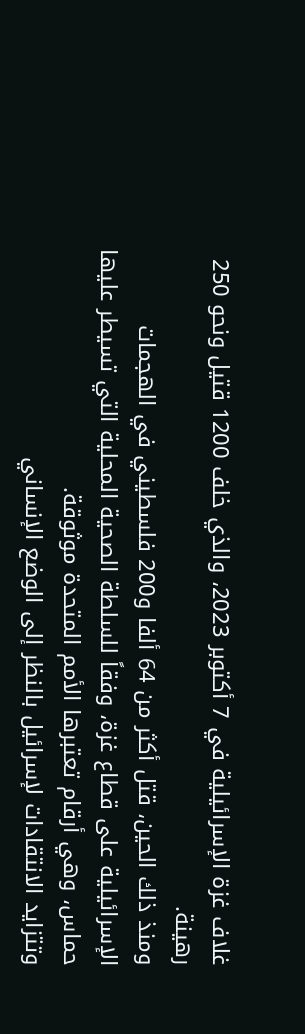غلاف غزة الإسرائيلية في 7 أكتوبر 2023، والذي خلف 1200 قتيل ونحو 250 رهينة.
ومنذ ذلك الحين، قتل أكثر من 64 ألفا و200 فلسطيني في الهجمات الإسرائيلية على قطاع غزة، وفقاً للسلطة الصحية المحلية التي تسيطر عليها حماس، وهي أرقام تعتبرها الأمم المتحدة موثوقة.
وتتزايد الانتقادات لإسرائيل بالنظر إلى الوضع الإنساني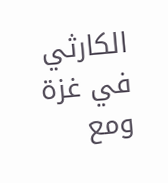الكارثي في غزة ومع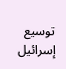توسيع إسرائيل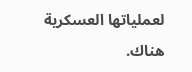لعملياتها العسكرية هناك.